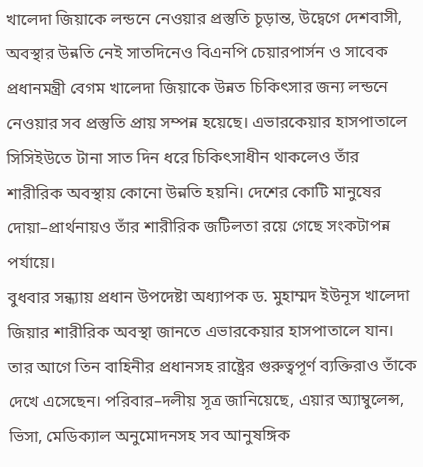খালেদা জিয়াকে লন্ডনে নেওয়ার প্রস্তুতি চূড়ান্ত, উদ্বেগে দেশবাসী, অবস্থার উন্নতি নেই সাতদিনেও বিএনপি চেয়ারপার্সন ও সাবেক প্রধানমন্ত্রী বেগম খালেদা জিয়াকে উন্নত চিকিৎসার জন্য লন্ডনে নেওয়ার সব প্রস্তুতি প্রায় সম্পন্ন হয়েছে। এভারকেয়ার হাসপাতালে সিসিইউতে টানা সাত দিন ধরে চিকিৎসাধীন থাকলেও তাঁর শারীরিক অবস্থায় কোনো উন্নতি হয়নি। দেশের কোটি মানুষের দোয়া–প্রার্থনায়ও তাঁর শারীরিক জটিলতা রয়ে গেছে সংকটাপন্ন পর্যায়ে।
বুধবার সন্ধ্যায় প্রধান উপদেষ্টা অধ্যাপক ড. মুহাম্মদ ইউনূস খালেদা জিয়ার শারীরিক অবস্থা জানতে এভারকেয়ার হাসপাতালে যান। তার আগে তিন বাহিনীর প্রধানসহ রাষ্ট্রের গুরুত্বপূর্ণ ব্যক্তিরাও তাঁকে দেখে এসেছেন। পরিবার–দলীয় সূত্র জানিয়েছে, এয়ার অ্যাম্বুলেন্স, ভিসা, মেডিক্যাল অনুমোদনসহ সব আনুষঙ্গিক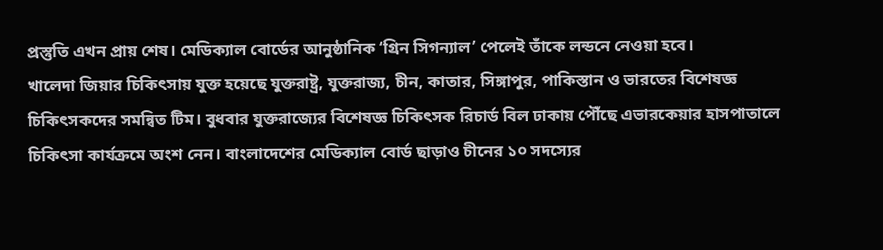প্রস্তুতি এখন প্রায় শেষ। মেডিক্যাল বোর্ডের আনুষ্ঠানিক ‘গ্রিন সিগন্যাল’ পেলেই তাঁকে লন্ডনে নেওয়া হবে।
খালেদা জিয়ার চিকিৎসায় যুক্ত হয়েছে যুক্তরাষ্ট্র, যুক্তরাজ্য, চীন, কাতার, সিঙ্গাপুর, পাকিস্তান ও ভারতের বিশেষজ্ঞ চিকিৎসকদের সমন্বিত টিম। বুধবার যুক্তরাজ্যের বিশেষজ্ঞ চিকিৎসক রিচার্ড বিল ঢাকায় পৌঁছে এভারকেয়ার হাসপাতালে চিকিৎসা কার্যক্রমে অংশ নেন। বাংলাদেশের মেডিক্যাল বোর্ড ছাড়াও চীনের ১০ সদস্যের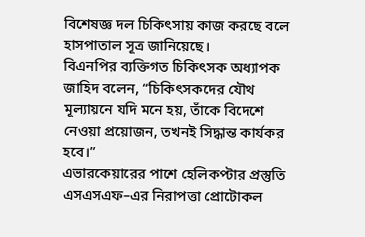বিশেষজ্ঞ দল চিকিৎসায় কাজ করছে বলে হাসপাতাল সূত্র জানিয়েছে।
বিএনপির ব্যক্তিগত চিকিৎসক অধ্যাপক জাহিদ বলেন, “চিকিৎসকদের যৌথ মূল্যায়নে যদি মনে হয়, তাঁকে বিদেশে নেওয়া প্রয়োজন, তখনই সিদ্ধান্ত কার্যকর হবে।”
এভারকেয়ারের পাশে হেলিকপ্টার প্রস্তুতি এসএসএফ–এর নিরাপত্তা প্রোটোকল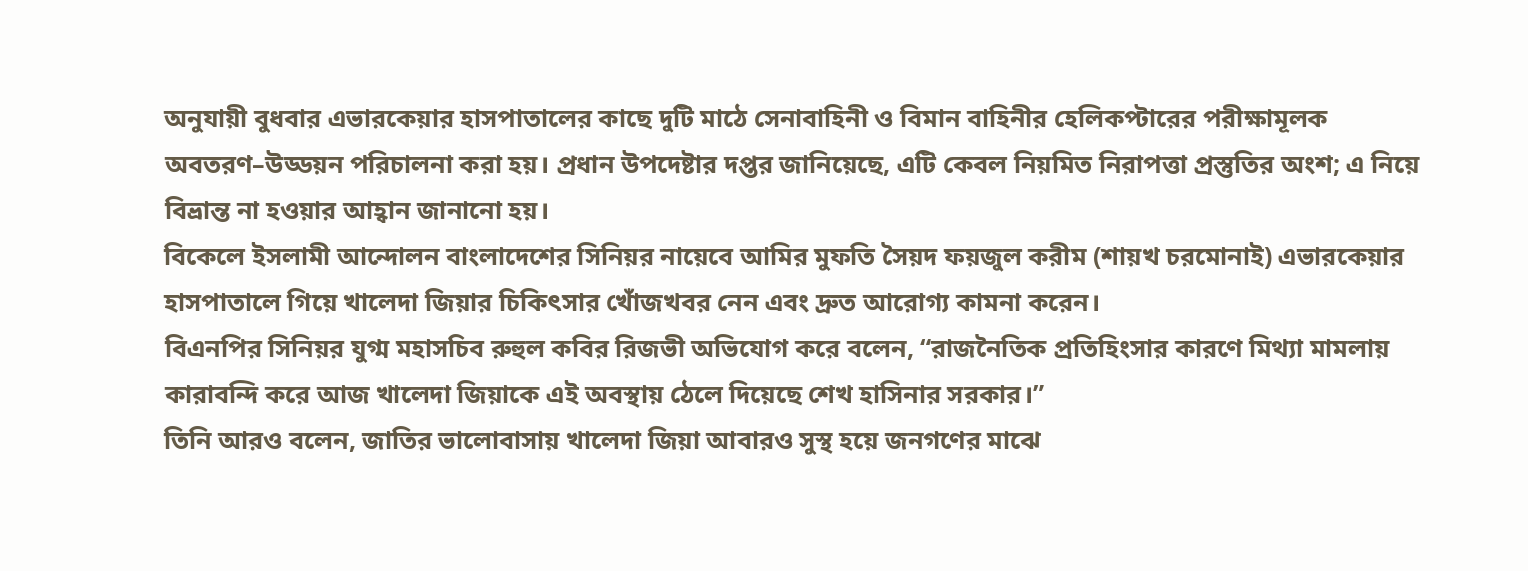অনুযায়ী বুধবার এভারকেয়ার হাসপাতালের কাছে দুটি মাঠে সেনাবাহিনী ও বিমান বাহিনীর হেলিকপ্টারের পরীক্ষামূলক অবতরণ–উড্ডয়ন পরিচালনা করা হয়। প্রধান উপদেষ্টার দপ্তর জানিয়েছে, এটি কেবল নিয়মিত নিরাপত্তা প্রস্তুতির অংশ; এ নিয়ে বিভ্রান্ত না হওয়ার আহ্বান জানানো হয়।
বিকেলে ইসলামী আন্দোলন বাংলাদেশের সিনিয়র নায়েবে আমির মুফতি সৈয়দ ফয়জুল করীম (শায়খ চরমোনাই) এভারকেয়ার হাসপাতালে গিয়ে খালেদা জিয়ার চিকিৎসার খোঁজখবর নেন এবং দ্রুত আরোগ্য কামনা করেন।
বিএনপির সিনিয়র যুগ্ম মহাসচিব রুহুল কবির রিজভী অভিযোগ করে বলেন, “রাজনৈতিক প্রতিহিংসার কারণে মিথ্যা মামলায় কারাবন্দি করে আজ খালেদা জিয়াকে এই অবস্থায় ঠেলে দিয়েছে শেখ হাসিনার সরকার।”
তিনি আরও বলেন, জাতির ভালোবাসায় খালেদা জিয়া আবারও সুস্থ হয়ে জনগণের মাঝে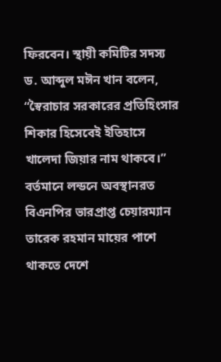ফিরবেন। স্থায়ী কমিটির সদস্য ড. আব্দুল মঈন খান বলেন, “স্বৈরাচার সরকারের প্রতিহিংসার শিকার হিসেবেই ইতিহাসে খালেদা জিয়ার নাম থাকবে।”
বর্তমানে লন্ডনে অবস্থানরত বিএনপির ভারপ্রাপ্ত চেয়ারম্যান তারেক রহমান মায়ের পাশে থাকতে দেশে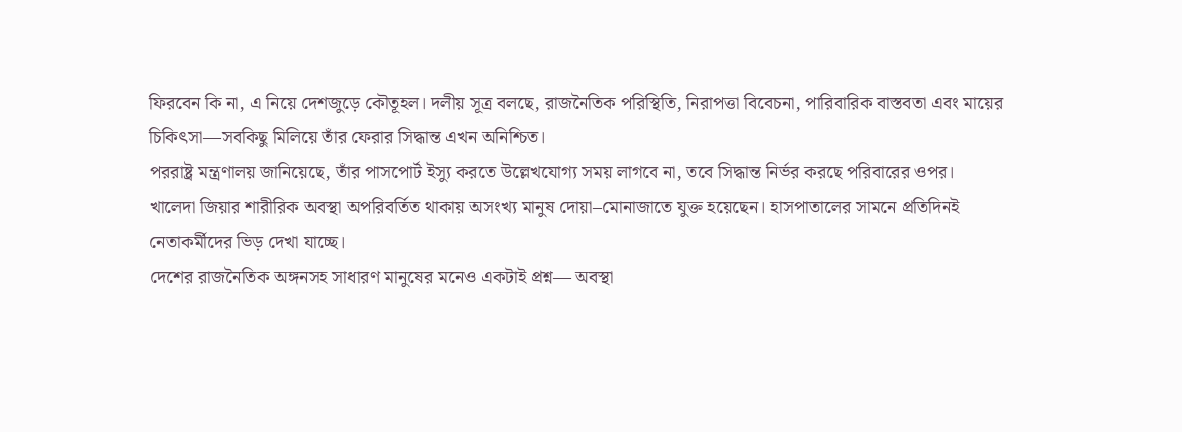ফিরবেন কি না, এ নিয়ে দেশজুড়ে কৌতূহল। দলীয় সূত্র বলছে, রাজনৈতিক পরিস্থিতি, নিরাপত্তা বিবেচনা, পারিবারিক বাস্তবতা এবং মায়ের চিকিৎসা—সবকিছু মিলিয়ে তাঁর ফেরার সিদ্ধান্ত এখন অনিশ্চিত।
পররাষ্ট্র মন্ত্রণালয় জানিয়েছে, তাঁর পাসপোর্ট ইস্যু করতে উল্লেখযোগ্য সময় লাগবে না, তবে সিদ্ধান্ত নির্ভর করছে পরিবারের ওপর।
খালেদা জিয়ার শারীরিক অবস্থা অপরিবর্তিত থাকায় অসংখ্য মানুষ দোয়া–মোনাজাতে যুক্ত হয়েছেন। হাসপাতালের সামনে প্রতিদিনই নেতাকর্মীদের ভিড় দেখা যাচ্ছে।
দেশের রাজনৈতিক অঙ্গনসহ সাধারণ মানুষের মনেও একটাই প্রশ্ন— অবস্থা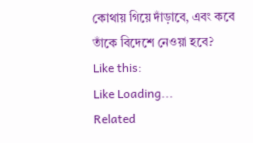কোথায় গিয়ে দাঁড়াবে, এবং কবে তাঁকে বিদেশে নেওয়া হবে?
Like this:
Like Loading...
Related